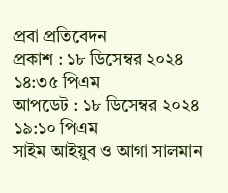প্রবা প্রতিবেদন
প্রকাশ : ১৮ ডিসেম্বর ২০২৪ ১৪:৩৫ পিএম
আপডেট : ১৮ ডিসেম্বর ২০২৪ ১৯:১০ পিএম
সাইম আইয়ুব ও আগা সালমান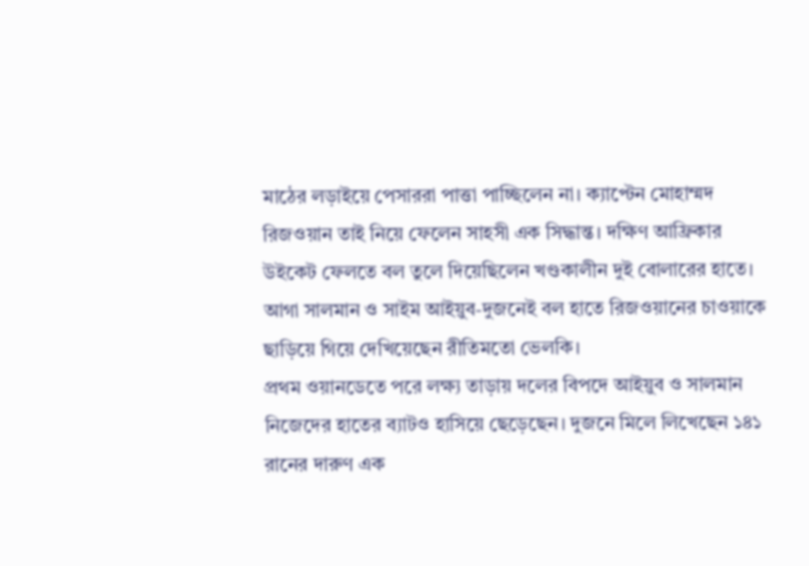মাঠের লড়াইয়ে পেসাররা পাত্তা পাচ্ছিলেন না। ক্যাপ্টেন মোহাম্মদ রিজওয়ান তাই নিয়ে ফেলেন সাহসী এক সিদ্ধান্ত। দক্ষিণ আফ্রিকার উইকেট ফেলতে বল তুলে দিয়েছিলেন খণ্ডকালীন দুই বোলারের হাতে। আগা সালমান ও সাইম আইয়ুব-দুজনেই বল হাতে রিজওয়ানের চাওয়াকে ছাড়িয়ে গিয়ে দেখিয়েছেন রীতিমতো ভেলকি।
প্রথম ওয়ানডেতে পরে লক্ষ্য তাড়ায় দলের বিপদে আইয়ুব ও সালমান নিজেদের হাতের ব্যাটও হাসিয়ে ছেড়েছেন। দুজনে মিলে লিখেছেন ১৪১ রানের দারুণ এক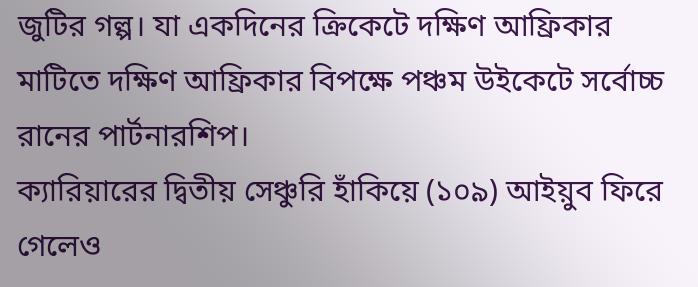জুটির গল্প। যা একদিনের ক্রিকেটে দক্ষিণ আফ্রিকার মাটিতে দক্ষিণ আফ্রিকার বিপক্ষে পঞ্চম উইকেটে সর্বোচ্চ রানের পার্টনারশিপ।
ক্যারিয়ারের দ্বিতীয় সেঞ্চুরি হাঁকিয়ে (১০৯) আইয়ুব ফিরে গেলেও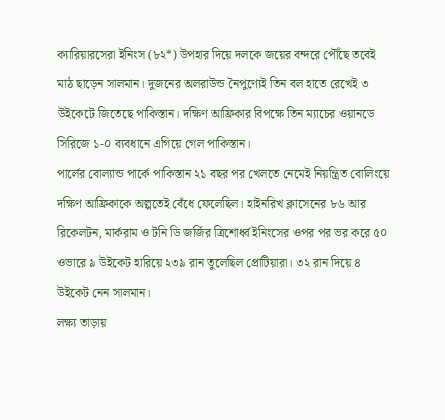ক্যারিয়ারসেরা ইনিংস (৮২*) উপহার দিয়ে দলকে জয়ের বন্দরে পৌঁছে তবেই মাঠ ছাড়েন সালমান। দুজনের অলরাউন্ড নৈপুণ্যেই তিন বল হাতে রেখেই ৩ উইকেটে জিতেছে পাকিস্তান। দক্ষিণ আফ্রিকার বিপক্ষে তিন ম্যাচের ওয়ানডে সিরিজে ১-০ ব্যবধানে এগিয়ে গেল পাকিস্তান।
পার্লের বোল্যান্ড পার্কে পাকিস্তান ২১ বছর পর খেলতে নেমেই নিয়ন্ত্রিত বোলিংয়ে দক্ষিণ আফ্রিকাকে অল্পতেই বেঁধে ফেলেছিল। হাইনরিখ ক্লাসেনের ৮৬ আর রিকেলটন, মার্করাম ও টনি ডি জর্জির ত্রিশোর্ধ্ব ইনিংসের ওপর পর ভর করে ৫০ ওভারে ৯ উইকেট হারিয়ে ২৩৯ রান তুলেছিল প্রোটিয়ারা। ৩২ রান দিয়ে ৪ উইকেট নেন সালমান।
লক্ষ্য তাড়ায়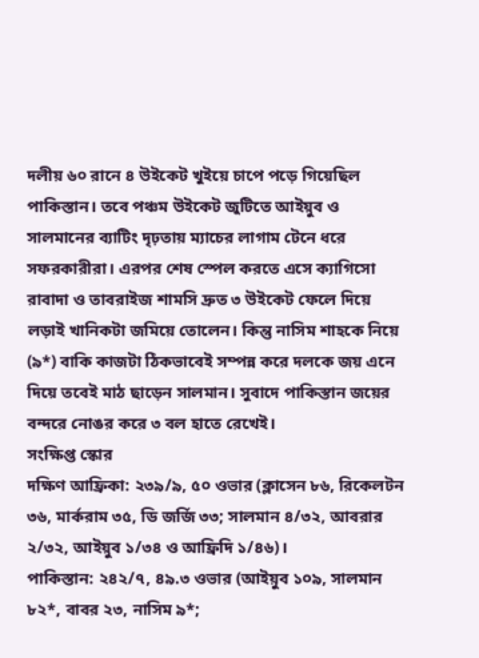দলীয় ৬০ রানে ৪ উইকেট খুইয়ে চাপে পড়ে গিয়েছিল পাকিস্তান। তবে পঞ্চম উইকেট জুটিতে আইয়ুব ও সালমানের ব্যাটিং দৃঢ়তায় ম্যাচের লাগাম টেনে ধরে সফরকারীরা। এরপর শেষ স্পেল করতে এসে ক্যাগিসো রাবাদা ও তাবরাইজ শামসি দ্রুত ৩ উইকেট ফেলে দিয়ে লড়াই খানিকটা জমিয়ে তোলেন। কিন্তু নাসিম শাহকে নিয়ে (৯*) বাকি কাজটা ঠিকভাবেই সম্পন্ন করে দলকে জয় এনে দিয়ে তবেই মাঠ ছাড়েন সালমান। সুবাদে পাকিস্তান জয়ের বন্দরে নোঙর করে ৩ বল হাতে রেখেই।
সংক্ষিপ্ত স্কোর
দক্ষিণ আফ্রিকা: ২৩৯/৯, ৫০ ওভার (ক্লাসেন ৮৬, রিকেলটন ৩৬, মার্করাম ৩৫, ডি জর্জি ৩৩; সালমান ৪/৩২, আবরার ২/৩২, আইয়ুব ১/৩৪ ও আফ্রিদি ১/৪৬)।
পাকিস্তান: ২৪২/৭, ৪৯.৩ ওভার (আইয়ুব ১০৯, সালমান ৮২*, বাবর ২৩, নাসিম ৯*;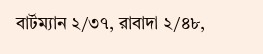বার্টম্যান ২/৩৭, রাবাদা ২/৪৮,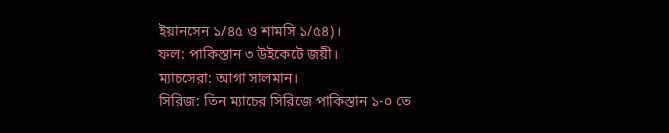ইয়ানসেন ১/৪৫ ও শামসি ১/৫৪)।
ফল: পাকিস্তান ৩ উইকেটে জয়ী।
ম্যাচসেরা: আগা সালমান।
সিরিজ: তিন ম্যাচের সিরিজে পাকিস্তান ১-০ তে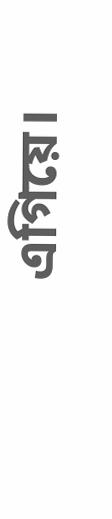এগিয়ে।